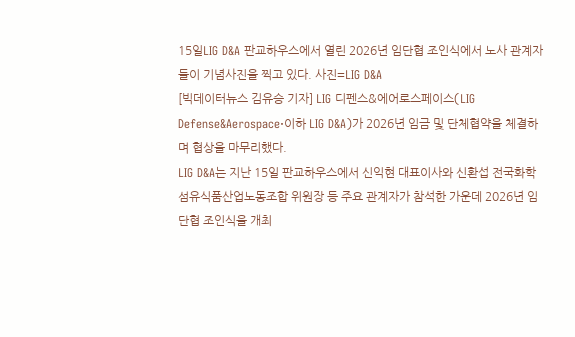15일LIG D&A 판교하우스에서 열린 2026년 임단협 조인식에서 노사 관계자들이 기념사진을 찍고 있다. 사진=LIG D&A
[빅데이터뉴스 김유승 기자] LIG 디펜스&에어로스페이스(LIG Defense&Aerospace·이하 LIG D&A)가 2026년 임금 및 단체협약을 체결하며 협상을 마무리했다.
LIG D&A는 지난 15일 판교하우스에서 신익현 대표이사와 신환섭 전국화학섬유식품산업노동조합 위원장 등 주요 관계자가 참석한 가운데 2026년 임단협 조인식을 개최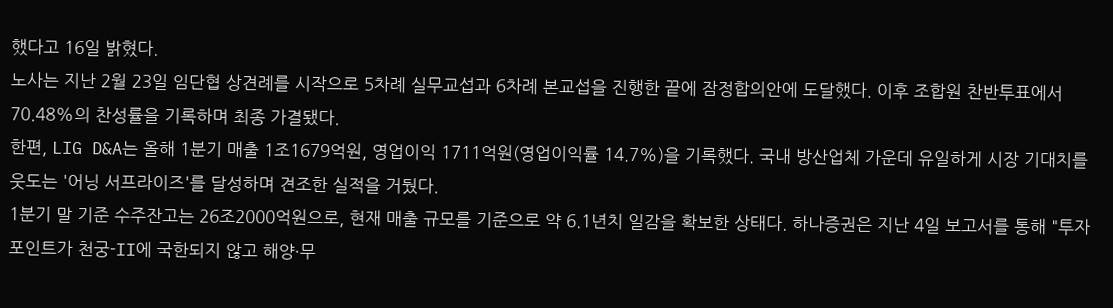했다고 16일 밝혔다.
노사는 지난 2월 23일 임단협 상견례를 시작으로 5차례 실무교섭과 6차례 본교섭을 진행한 끝에 잠정합의안에 도달했다. 이후 조합원 찬반투표에서 70.48%의 찬성률을 기록하며 최종 가결됐다.
한편, LIG D&A는 올해 1분기 매출 1조1679억원, 영업이익 1711억원(영업이익률 14.7%)을 기록했다. 국내 방산업체 가운데 유일하게 시장 기대치를 웃도는 '어닝 서프라이즈'를 달성하며 견조한 실적을 거뒀다.
1분기 말 기준 수주잔고는 26조2000억원으로, 현재 매출 규모를 기준으로 약 6.1년치 일감을 확보한 상태다. 하나증권은 지난 4일 보고서를 통해 "투자 포인트가 천궁-II에 국한되지 않고 해양·무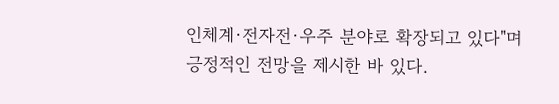인체계·전자전·우주 분야로 확장되고 있다"며 긍정적인 전망을 제시한 바 있다.